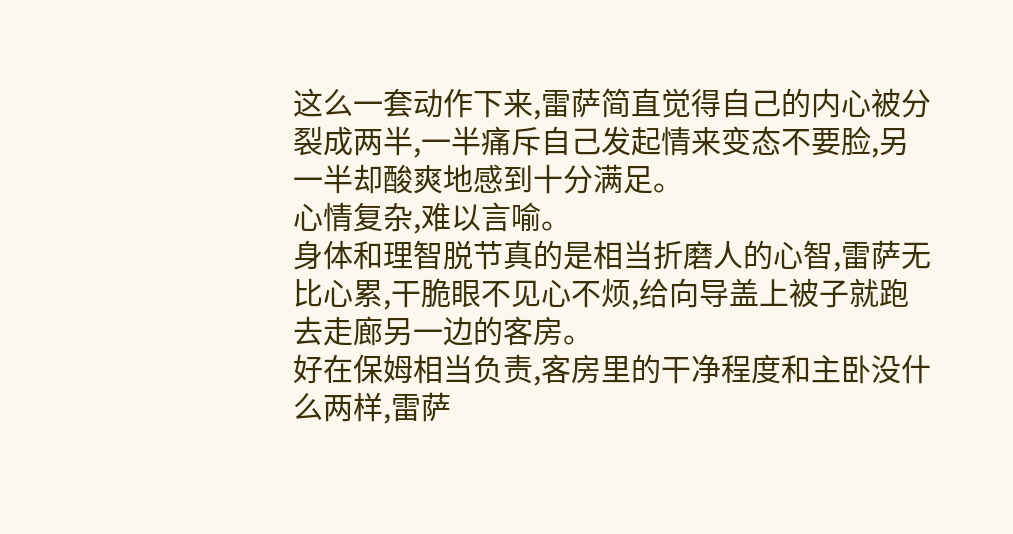这么一套动作下来,雷萨简直觉得自己的内心被分裂成两半,一半痛斥自己发起情来变态不要脸,另一半却酸爽地感到十分满足。
心情复杂,难以言喻。
身体和理智脱节真的是相当折磨人的心智,雷萨无比心累,干脆眼不见心不烦,给向导盖上被子就跑去走廊另一边的客房。
好在保姆相当负责,客房里的干净程度和主卧没什么两样,雷萨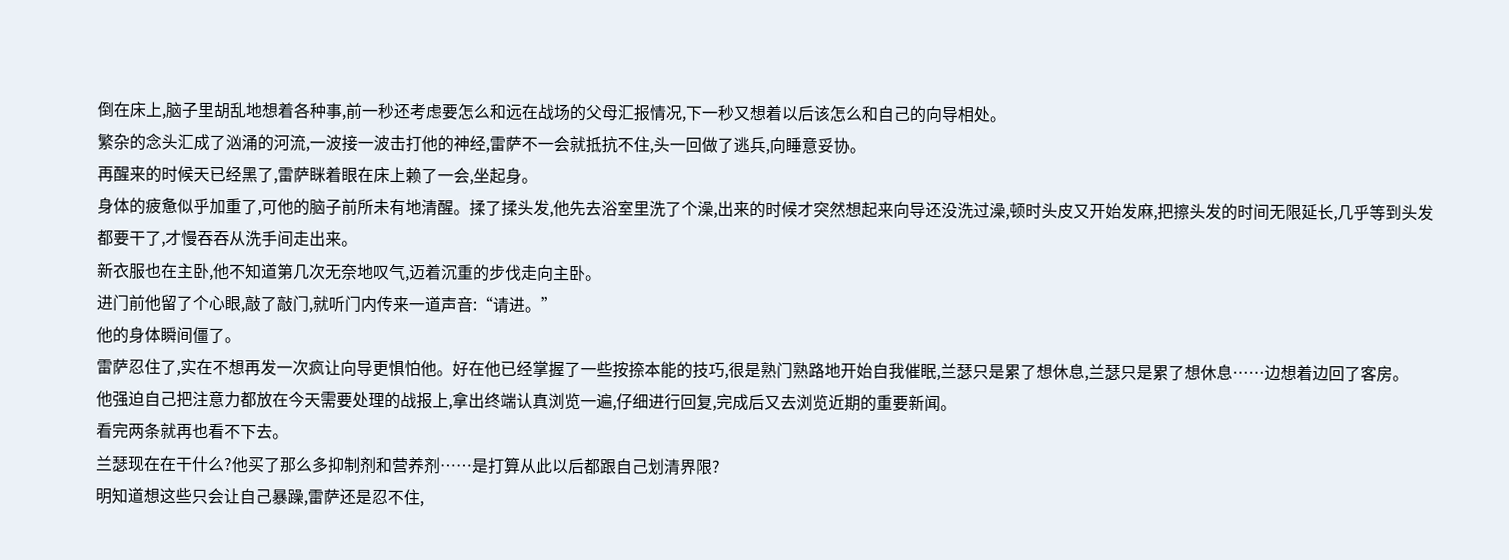倒在床上,脑子里胡乱地想着各种事,前一秒还考虑要怎么和远在战场的父母汇报情况,下一秒又想着以后该怎么和自己的向导相处。
繁杂的念头汇成了汹涌的河流,一波接一波击打他的神经,雷萨不一会就抵抗不住,头一回做了逃兵,向睡意妥协。
再醒来的时候天已经黑了,雷萨眯着眼在床上赖了一会,坐起身。
身体的疲惫似乎加重了,可他的脑子前所未有地清醒。揉了揉头发,他先去浴室里洗了个澡,出来的时候才突然想起来向导还没洗过澡,顿时头皮又开始发麻,把擦头发的时间无限延长,几乎等到头发都要干了,才慢吞吞从洗手间走出来。
新衣服也在主卧,他不知道第几次无奈地叹气,迈着沉重的步伐走向主卧。
进门前他留了个心眼,敲了敲门,就听门内传来一道声音:“请进。”
他的身体瞬间僵了。
雷萨忍住了,实在不想再发一次疯让向导更惧怕他。好在他已经掌握了一些按捺本能的技巧,很是熟门熟路地开始自我催眠,兰瑟只是累了想休息,兰瑟只是累了想休息……边想着边回了客房。
他强迫自己把注意力都放在今天需要处理的战报上,拿出终端认真浏览一遍,仔细进行回复,完成后又去浏览近期的重要新闻。
看完两条就再也看不下去。
兰瑟现在在干什么?他买了那么多抑制剂和营养剂……是打算从此以后都跟自己划清界限?
明知道想这些只会让自己暴躁,雷萨还是忍不住,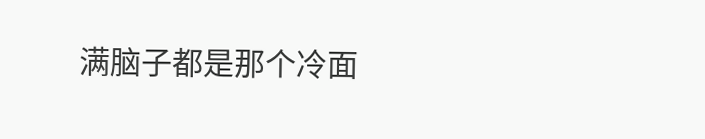满脑子都是那个冷面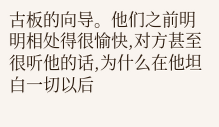古板的向导。他们之前明明相处得很愉快,对方甚至很听他的话,为什么在他坦白一切以后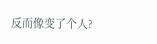反而像变了个人?